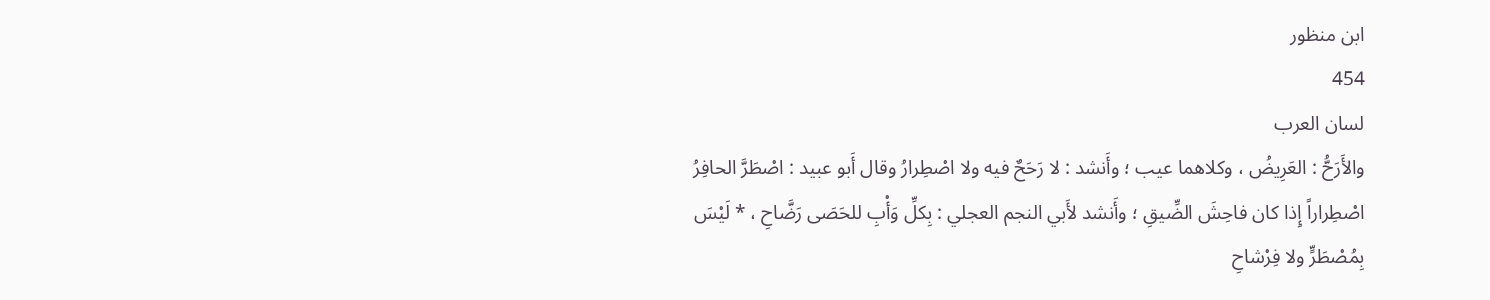ابن منظور
454
لسان العرب
والأَرَحُّ : العَرِيضُ ، وكلاهما عيب ؛ وأَنشد : لا رَحَحٌ فيه ولا اصْطِرارُ وقال أَبو عبيد : اصْطَرَّ الحافِرُ اصْطِراراً إِذا كان فاحِشَ الضِّيقِ ؛ وأَنشد لأَبي النجم العجلي : بِكلِّ وَأْبِ للحَصَى رَضَّاحِ ، * لَيْسَ بِمُصْطَرٍّ ولا فِرْشاحِ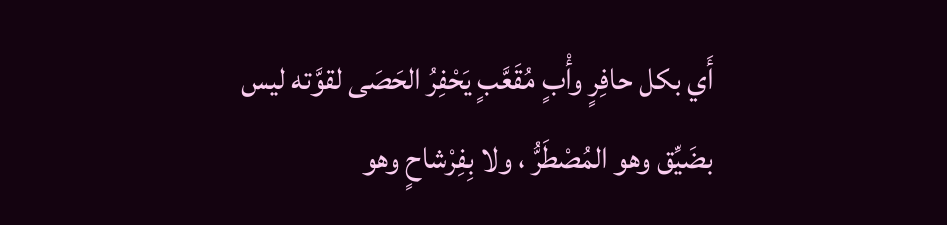أَي بكل حافِرٍ وأْبٍ مُقَعَّبٍ يَحْفِرُ الحَصَى لقوَّته ليس بضَيِّق وهو المُصْطَرُّ ، ولا بِفِرْشاحٍ وهو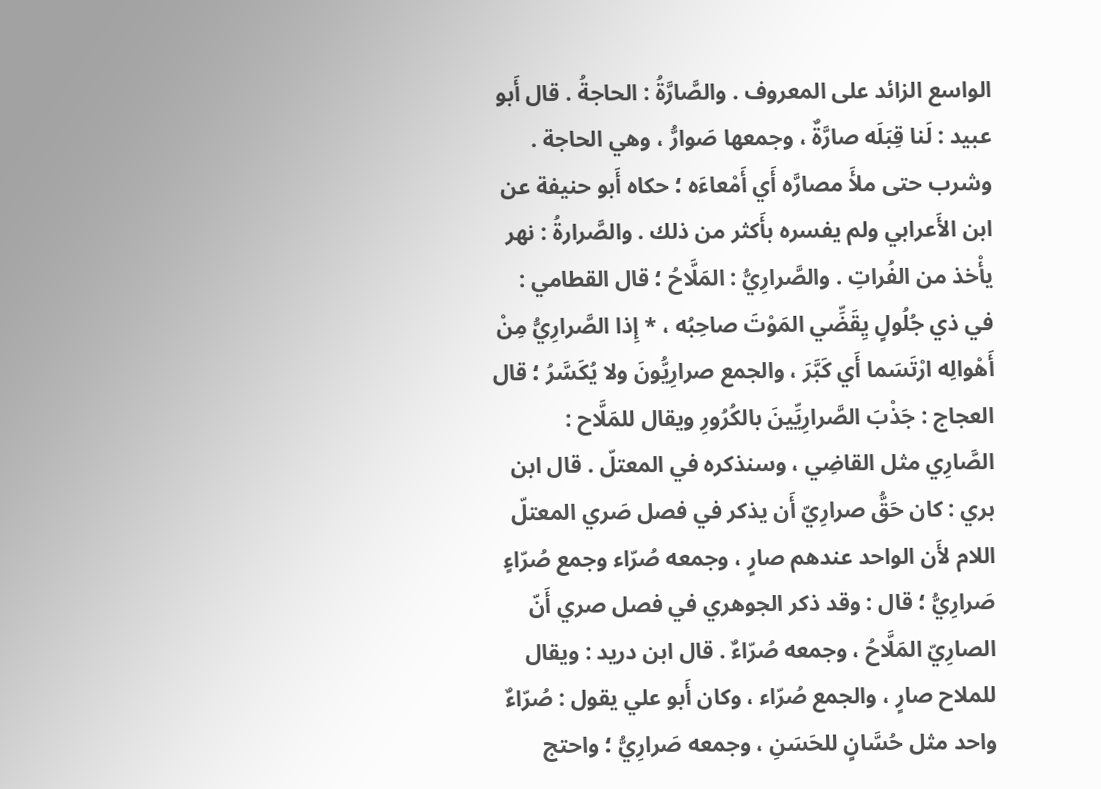الواسع الزائد على المعروف . والصَّارَّةُ : الحاجةُ . قال أَبو عبيد : لَنا قِبَلَه صارَّةٌ ، وجمعها صَوارُّ ، وهي الحاجة . وشرب حتى ملأَ مصارَّه أَي أَمْعاءَه ؛ حكاه أَبو حنيفة عن ابن الأَعرابي ولم يفسره بأَكثر من ذلك . والصَّرارةُ : نهر يأْخذ من الفُراتِ . والصَّرارِيُّ : المَلَّاحُ ؛ قال القطامي : في ذي جُلُولٍ يِقَضِّي المَوْتَ صاحِبُه ، * إِذا الصَّرارِيُّ مِنْ أَهْوالِه ارْتَسَما أَي كَبَّرَ ، والجمع صرارِيُّونَ ولا يُكَسَّرُ ؛ قال العجاج : جَذْبَ الصَّرارِيِّينَ بالكُرُورِ ويقال للمَلَّاح : الصَّارِي مثل القاضِي ، وسنذكره في المعتلّ . قال ابن بري : كان حَقُّ صرارِيّ أَن يذكر في فصل صَري المعتلّ اللام لأَن الواحد عندهم صارٍ ، وجمعه صُرّاء وجمع صُرّاءٍ صَرارِيُّ ؛ قال : وقد ذكر الجوهري في فصل صري أَنّ الصارِيّ المَلَّاحُ ، وجمعه صُرّاءٌ . قال ابن دريد : ويقال للملاح صارٍ ، والجمع صُرّاء ، وكان أَبو علي يقول : صُرّاءٌ واحد مثل حُسَّانٍ للحَسَنِ ، وجمعه صَرارِيُّ ؛ واحتج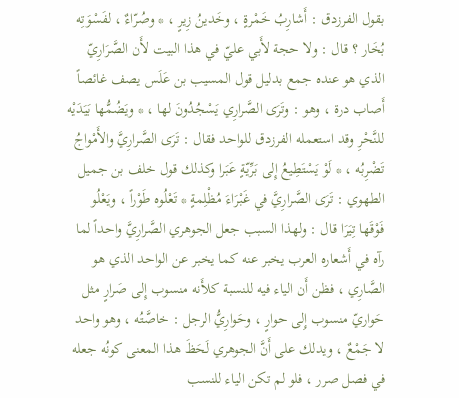بقول الفرزدق : أَشارِبُ خَمْرةٍ ، وخَدينُ زِيرٍ ، * وصُرّاءٌ ، لفَسْوَتِه بُخَار ؟ قال : ولا حجة لأَبي عليّ في هذا البيت لأَن الصَّرَارِيّ الذي هو عنده جمع بدليل قول المسيب بن عَلَس يصف غائصاً أَصاب درة ، وهو : وتَرَى الصَّرارِي يَسْجُدُونَ لها ، * ويَضُمُّها بَيَدَيْه للنَّحْرِ وقد استعمله الفرزدق للواحد فقال : تَرَى الصَّرارِيَّ والأَمْواجُ تَضْرِبُه ، * لَوْ يَسْتَطِيعُ إِلى بَرِّيّةٍ عَبَرا وكذلك قول خلف بن جميل الطهوي : تَرَى الصَّرارِيَّ في غَبْرَاءَ مُظْلِمةٍ * تَعْلُوه طَوْراً ، ويَعْلُو فَوْقَها تِيَرَا قال : ولهذا السبب جعل الجوهري الصَّرارِيَّ واحداً لما رآه في أَشعاره العرب يخبر عنه كما يخبر عن الواحد الذي هو الصَّارِي ، فظن أَن الياء فيه للنسبة كلأَنه منسوب إِلى صَرارٍ مثل حَواريّ منسوب إِلى حوارٍ ، وحَوارِيُّ الرجل : خاصَّتُه ، وهو واحد لا جَمْعٌ ، ويدلك على أَنَّ الجوهري لَحَظَ هذا المعنى كونُه جعله في فصل صرر ، فلو لم تكن الياء للنسب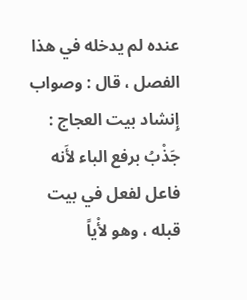عنده لم يدخله في هذا الفصل ، قال : وصواب إِنشاد بيت العجاج : جَذْبُ برفع الباء لأَنه فاعل لفعل في بيت قبله ، وهو لأْياً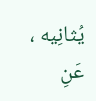يُثانِيه ، عَنِ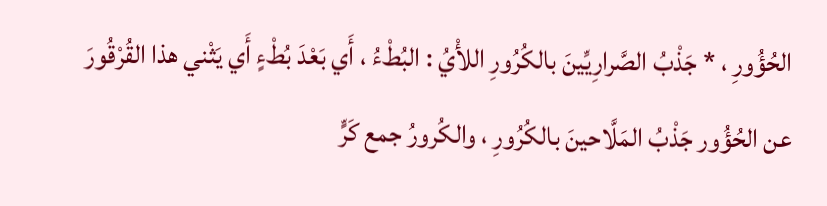الحُؤُورِ ، * جَذْبُ الصَّرارِيِّينَ بالكُرُورِ اللأْيُ : البُطْءُ ، أَي بَعْدَ بُطْءٍ أَي يَثْني هذا القُرْقُورَ عن الحُؤُور جَذْبُ المَلَّاحينَ بالكُرُورِ ، والكُرورُ جمع كَرٍّ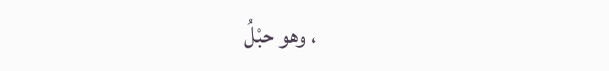، وهو حبْلُ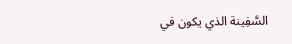السَّفِينة الذي يكون في